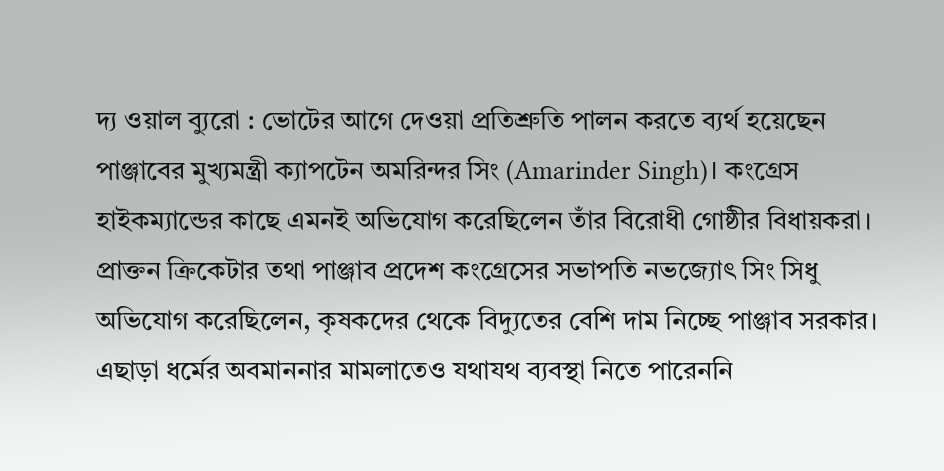দ্য ওয়াল ব্যুরো : ভোটের আগে দেওয়া প্রতিশ্রুতি পালন করতে ব্যর্থ হয়েছেন পাঞ্জাবের মুখ্যমন্ত্রী ক্যাপটেন অমরিন্দর সিং (Amarinder Singh)। কংগ্রেস হাইকম্যান্ডের কাছে এমনই অভিযোগ করেছিলেন তাঁর বিরোধী গোষ্ঠীর বিধায়করা। প্রাক্তন ক্রিকেটার তথা পাঞ্জাব প্রদেশ কংগ্রেসের সভাপতি নভজ্যোৎ সিং সিধু অভিযোগ করেছিলেন, কৃষকদের থেকে বিদ্যুতের বেশি দাম নিচ্ছে পাঞ্জাব সরকার। এছাড়া ধর্মের অবমাননার মামলাতেও যথাযথ ব্যবস্থা নিতে পারেননি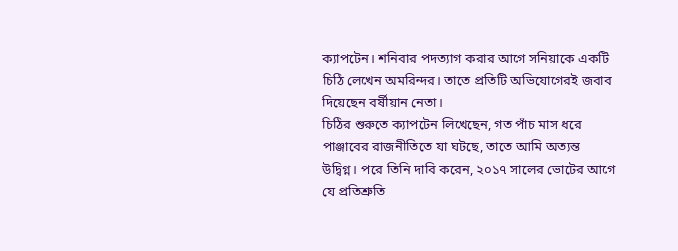ক্যাপটেন। শনিবার পদত্যাগ করার আগে সনিয়াকে একটি চিঠি লেখেন অমরিন্দর। তাতে প্রতিটি অভিযোগেরই জবাব দিয়েছেন বর্ষীয়ান নেতা।
চিঠির শুরুতে ক্যাপটেন লিখেছেন, গত পাঁচ মাস ধরে পাঞ্জাবের রাজনীতিতে যা ঘটছে, তাতে আমি অত্যন্ত উদ্বিগ্ন। পরে তিনি দাবি করেন, ২০১৭ সালের ভোটের আগে যে প্রতিশ্রুতি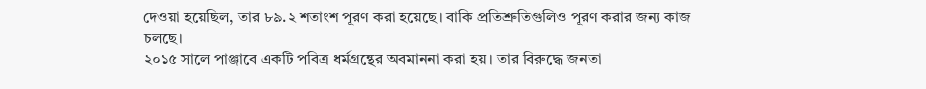দেওয়া হয়েছিল, তার ৮৯.২ শতাংশ পূরণ করা হয়েছে। বাকি প্রতিশ্রুতিগুলিও পূরণ করার জন্য কাজ চলছে।
২০১৫ সালে পাঞ্জাবে একটি পবিত্র ধর্মগ্রন্থের অবমাননা করা হয়। তার বিরুদ্ধে জনতা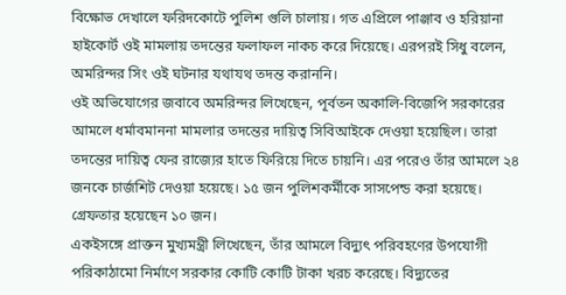বিক্ষোভ দেখালে ফরিদকোটে পুলিশ গুলি চালায়। গত এপ্রিলে পাঞ্জাব ও হরিয়ানা হাইকোর্ট ওই মামলায় তদন্তের ফলাফল নাকচ করে দিয়েছে। এরপরই সিধু বলেন, অমরিন্দর সিং ওই ঘটনার যথাযথ তদন্ত করাননি।
ওই অভিযোগের জবাবে অমরিন্দর লিখেছেন, পূর্বতন অকালি-বিজেপি সরকারের আমলে ধর্মাবমাননা মামলার তদন্তের দায়িত্ব সিবিআইকে দেওয়া হয়েছিল। তারা তদন্তের দায়িত্ব ফের রাজ্যের হাতে ফিরিয়ে দিতে চায়নি। এর পরেও তাঁর আমলে ২৪ জনকে চার্জশিট দেওয়া হয়েছে। ১৫ জন পুলিশকর্মীকে সাসপেন্ড করা হয়েছে। গ্রেফতার হয়েছেন ১০ জন।
একইসঙ্গে প্রাক্তন মুখ্যমন্ত্রী লিখেছেন, তাঁর আমলে বিদ্যুৎ পরিবহণের উপযোগী পরিকাঠামো নির্মাণে সরকার কোটি কোটি টাকা খরচ করেছে। বিদ্যুতের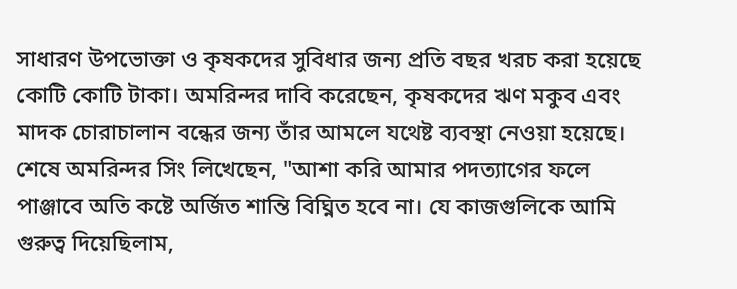সাধারণ উপভোক্তা ও কৃষকদের সুবিধার জন্য প্রতি বছর খরচ করা হয়েছে কোটি কোটি টাকা। অমরিন্দর দাবি করেছেন, কৃষকদের ঋণ মকুব এবং মাদক চোরাচালান বন্ধের জন্য তাঁর আমলে যথেষ্ট ব্যবস্থা নেওয়া হয়েছে।
শেষে অমরিন্দর সিং লিখেছেন, "আশা করি আমার পদত্যাগের ফলে পাঞ্জাবে অতি কষ্টে অর্জিত শান্তি বিঘ্নিত হবে না। যে কাজগুলিকে আমি গুরুত্ব দিয়েছিলাম,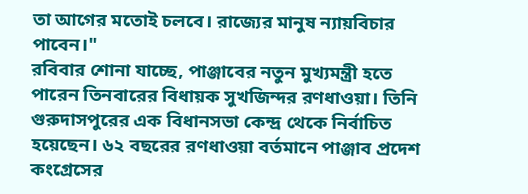তা আগের মতোই চলবে। রাজ্যের মানুষ ন্যায়বিচার পাবেন।"
রবিবার শোনা যাচ্ছে, পাঞ্জাবের নতুন মুখ্যমন্ত্রী হতে পারেন তিনবারের বিধায়ক সুখজিন্দর রণধাওয়া। তিনি গুরুদাসপুরের এক বিধানসভা কেন্দ্র থেকে নির্বাচিত হয়েছেন। ৬২ বছরের রণধাওয়া বর্তমানে পাঞ্জাব প্রদেশ কংগ্রেসের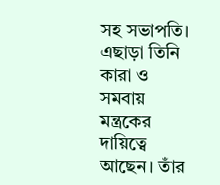সহ সভাপতি। এছাড়া তিনি কারা ও সমবায় মন্ত্রকের দায়িত্বে আছেন। তাঁর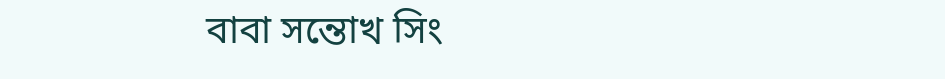বাবা সন্তোখ সিং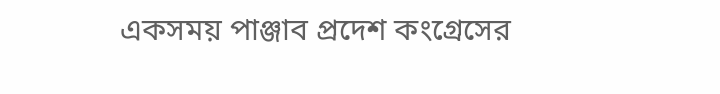একসময় পাঞ্জাব প্রদেশ কংগ্রেসের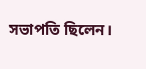সভাপতি ছিলেন।